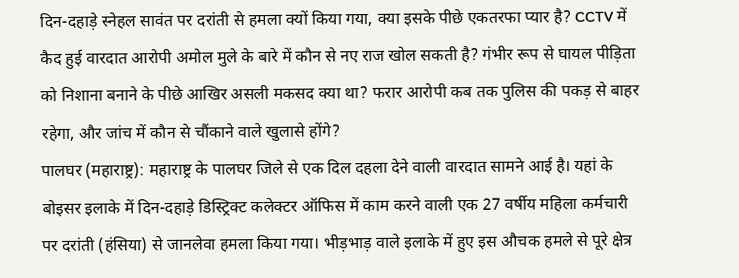दिन-दहाड़े स्नेहल सावंत पर दरांती से हमला क्यों किया गया, क्या इसके पीछे एकतरफा प्यार है? CCTV में कैद हुई वारदात आरोपी अमोल मुले के बारे में कौन से नए राज खोल सकती है? गंभीर रूप से घायल पीड़िता को निशाना बनाने के पीछे आखिर असली मकसद क्या था? फरार आरोपी कब तक पुलिस की पकड़ से बाहर रहेगा, और जांच में कौन से चौंकाने वाले खुलासे होंगे?
पालघर (महाराष्ट्र): महाराष्ट्र के पालघर जिले से एक दिल दहला देने वाली वारदात सामने आई है। यहां के बोइसर इलाके में दिन-दहाड़े डिस्ट्रिक्ट कलेक्टर ऑफिस में काम करने वाली एक 27 वर्षीय महिला कर्मचारी पर दरांती (हंसिया) से जानलेवा हमला किया गया। भीड़भाड़ वाले इलाके में हुए इस औचक हमले से पूरे क्षेत्र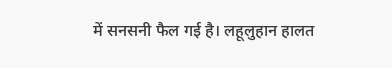में सनसनी फैल गई है। लहूलुहान हालत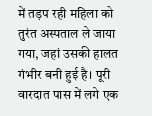में तड़प रही महिला को तुरंत अस्पताल ले जाया गया, जहां उसकी हालत गंभीर बनी हुई है। पूरी वारदात पास में लगे एक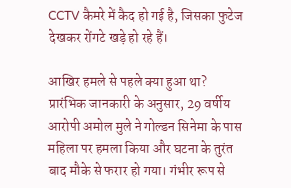CCTV कैमरे में कैद हो गई है, जिसका फुटेज देखकर रोंगटे खड़े हो रहे हैं।

आखिर हमले से पहले क्या हुआ था?
प्रारंभिक जानकारी के अनुसार, 29 वर्षीय आरोपी अमोल मुले ने गोल्डन सिनेमा के पास महिला पर हमला किया और घटना के तुरंत बाद मौके से फरार हो गया। गंभीर रूप से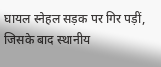घायल स्नेहल सड़क पर गिर पड़ीं, जिसके बाद स्थानीय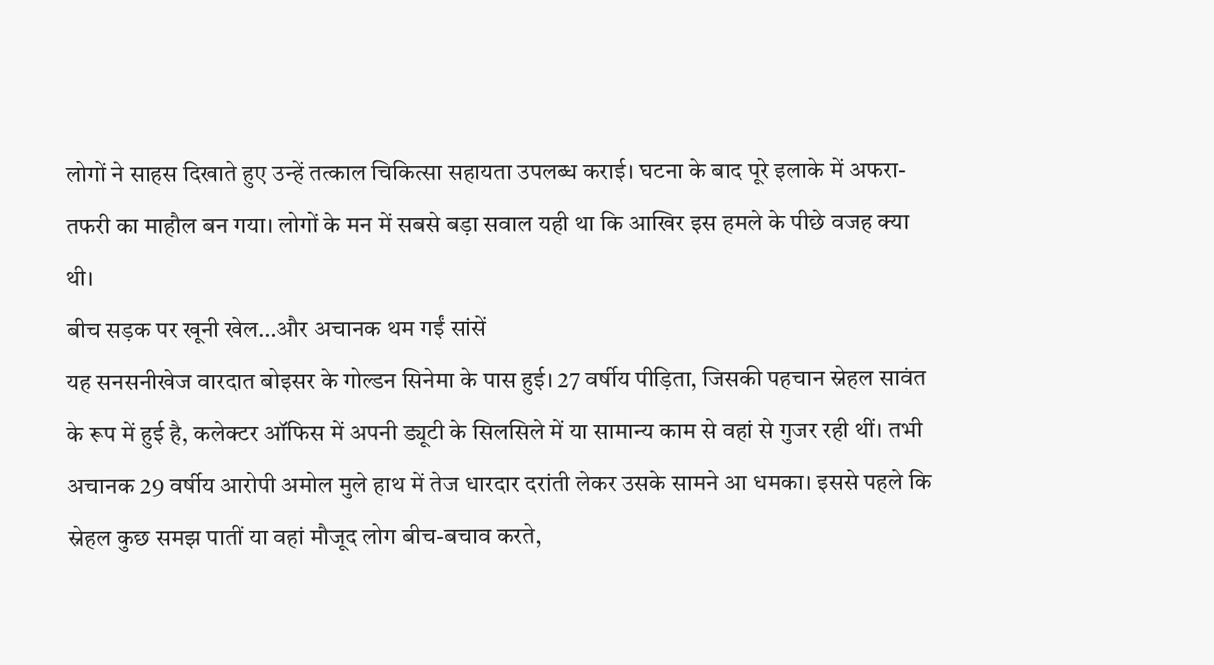लोगों ने साहस दिखाते हुए उन्हें तत्काल चिकित्सा सहायता उपलब्ध कराई। घटना के बाद पूरे इलाके में अफरा-तफरी का माहौल बन गया। लोगों के मन में सबसे बड़ा सवाल यही था कि आखिर इस हमले के पीछे वजह क्या थी।
बीच सड़क पर खूनी खेल…और अचानक थम गईं सांसें
यह सनसनीखेज वारदात बोइसर के गोल्डन सिनेमा के पास हुई। 27 वर्षीय पीड़िता, जिसकी पहचान स्नेहल सावंत के रूप में हुई है, कलेक्टर ऑफिस में अपनी ड्यूटी के सिलसिले में या सामान्य काम से वहां से गुजर रही थीं। तभी अचानक 29 वर्षीय आरोपी अमोल मुले हाथ में तेज धारदार दरांती लेकर उसके सामने आ धमका। इससे पहले कि स्नेहल कुछ समझ पातीं या वहां मौजूद लोग बीच-बचाव करते,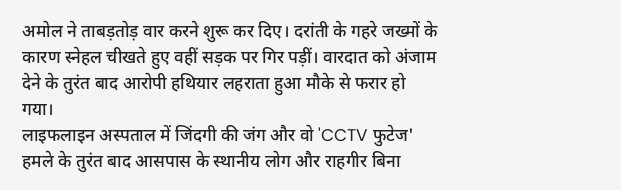अमोल ने ताबड़तोड़ वार करने शुरू कर दिए। दरांती के गहरे जख्मों के कारण स्नेहल चीखते हुए वहीं सड़क पर गिर पड़ीं। वारदात को अंजाम देने के तुरंत बाद आरोपी हथियार लहराता हुआ मौके से फरार हो गया।
लाइफलाइन अस्पताल में जिंदगी की जंग और वो 'CCTV फुटेज'
हमले के तुरंत बाद आसपास के स्थानीय लोग और राहगीर बिना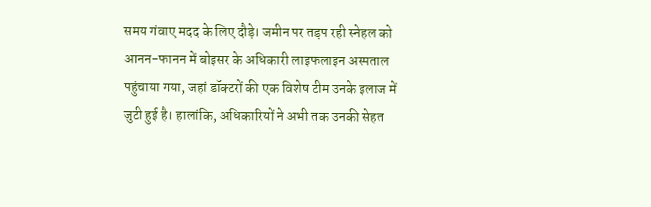समय गंवाए मदद के लिए दौड़े। जमीन पर तड़प रही स्नेहल को आनन-फानन में बोइसर के अधिकारी लाइफलाइन अस्पताल पहुंचाया गया, जहां डॉक्टरों की एक विशेष टीम उनके इलाज में जुटी हुई है। हालांकि, अधिकारियों ने अभी तक उनकी सेहत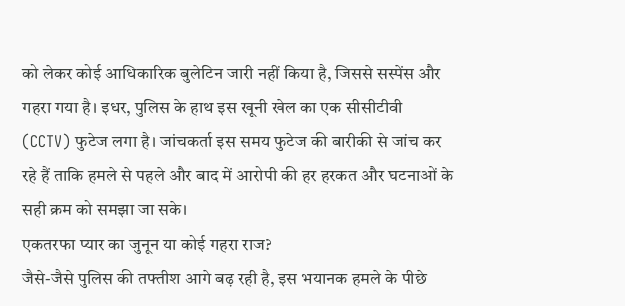को लेकर कोई आधिकारिक बुलेटिन जारी नहीं किया है, जिससे सस्पेंस और गहरा गया है। इधर, पुलिस के हाथ इस खूनी खेल का एक सीसीटीवी (CCTV) फुटेज लगा है। जांचकर्ता इस समय फुटेज की बारीकी से जांच कर रहे हैं ताकि हमले से पहले और बाद में आरोपी की हर हरकत और घटनाओं के सही क्रम को समझा जा सके।
एकतरफा प्यार का जुनून या कोई गहरा राज?
जैसे-जैसे पुलिस की तफ्तीश आगे बढ़ रही है, इस भयानक हमले के पीछे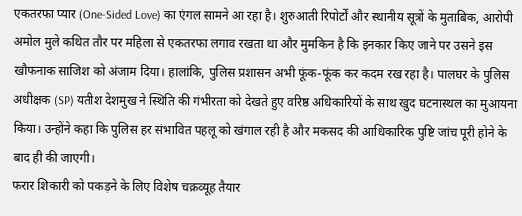एकतरफा प्यार (One-Sided Love) का एंगल सामने आ रहा है। शुरुआती रिपोर्टों और स्थानीय सूत्रों के मुताबिक, आरोपी अमोल मुले कथित तौर पर महिला से एकतरफा लगाव रखता था और मुमकिन है कि इनकार किए जाने पर उसने इस खौफनाक साजिश को अंजाम दिया। हालांकि, पुलिस प्रशासन अभी फूंक-फूंक कर कदम रख रहा है। पालघर के पुलिस अधीक्षक (SP) यतीश देशमुख ने स्थिति की गंभीरता को देखते हुए वरिष्ठ अधिकारियों के साथ खुद घटनास्थल का मुआयना किया। उन्होंने कहा कि पुलिस हर संभावित पहलू को खंगाल रही है और मकसद की आधिकारिक पुष्टि जांच पूरी होने के बाद ही की जाएगी।
फरार शिकारी को पकड़ने के लिए विशेष चक्रव्यूह तैयार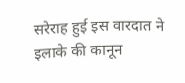सरेराह हुई इस वारदात ने इलाके की कानून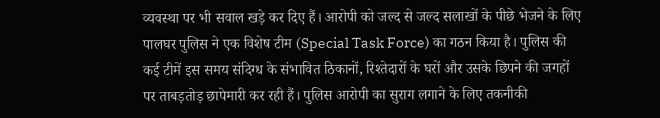व्यवस्था पर भी सवाल खड़े कर दिए हैं। आरोपी को जल्द से जल्द सलाखों के पीछे भेजने के लिए पालघर पुलिस ने एक विशेष टीम (Special Task Force) का गठन किया है। पुलिस की कई टीमें इस समय संदिग्ध के संभावित ठिकानों, रिश्तेदारों के घरों और उसके छिपने की जगहों पर ताबड़तोड़ छापेमारी कर रही हैं। पुलिस आरोपी का सुराग लगाने के लिए तकनीकी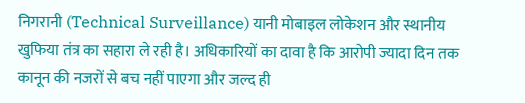निगरानी (Technical Surveillance) यानी मोबाइल लोकेशन और स्थानीय खुफिया तंत्र का सहारा ले रही है। अधिकारियों का दावा है कि आरोपी ज्यादा दिन तक कानून की नजरों से बच नहीं पाएगा और जल्द ही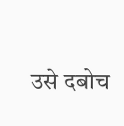उसे दबोच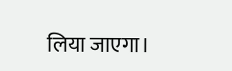लिया जाएगा।